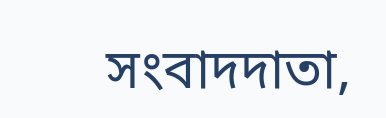সংবাদদাতা,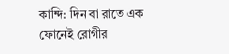কান্দি: দিন বা রাতে এক ফোনেই রোগীর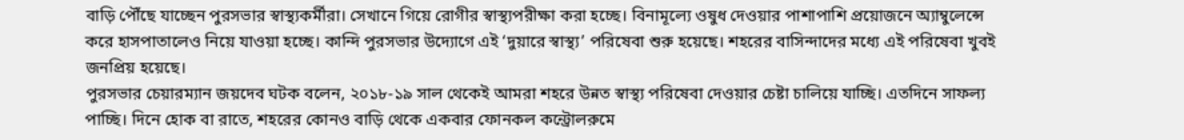বাড়ি পৌঁছে যাচ্ছেন পুরসভার স্বাস্থ্যকর্মীরা। সেখানে গিয়ে রোগীর স্বাস্থ্যপরীক্ষা করা হচ্ছে। বিনামূল্যে ওষুধ দেওয়ার পাশাপাশি প্রয়োজনে অ্যাম্বুলেন্সে করে হাসপাতালেও নিয়ে যাওয়া হচ্ছে। কান্দি পুরসভার উদ্যোগে এই ‘দুয়ারে স্বাস্থ্য’ পরিষেবা শুরু হয়েছে। শহরের বাসিন্দাদের মধ্যে এই পরিষেবা খুবই জনপ্রিয় হয়েছে।
পুরসভার চেয়ারম্যান জয়দেব ঘটক বলেন, ২০১৮-১৯ সাল থেকেই আমরা শহরে উন্নত স্বাস্থ্য পরিষেবা দেওয়ার চেষ্টা চালিয়ে যাচ্ছি। এতদিনে সাফল্য পাচ্ছি। দিনে হোক বা রাতে, শহরের কোনও বাড়ি থেকে একবার ফোনকল কন্ট্রোলরুমে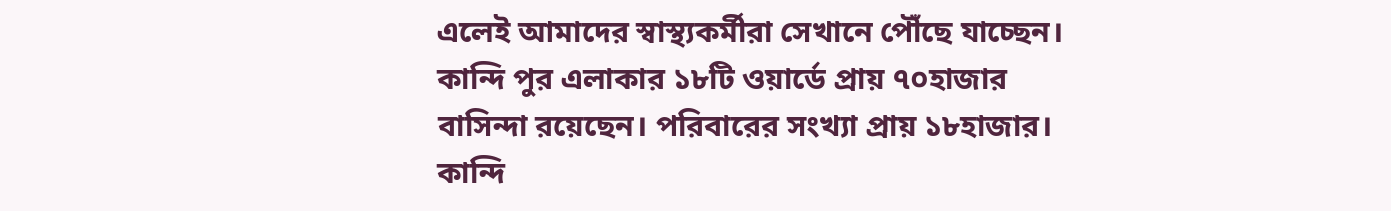এলেই আমাদের স্বাস্থ্যকর্মীরা সেখানে পৌঁছে যাচ্ছেন।
কান্দি পুর এলাকার ১৮টি ওয়ার্ডে প্রায় ৭০হাজার বাসিন্দা রয়েছেন। পরিবারের সংখ্যা প্রায় ১৮হাজার। কান্দি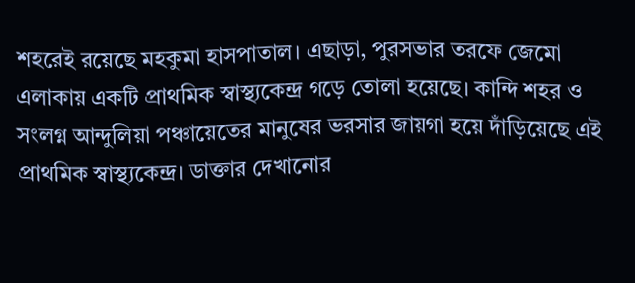শহরেই রয়েছে মহকুমা হাসপাতাল। এছাড়া, পুরসভার তরফে জেমো এলাকায় একটি প্রাথমিক স্বাস্থ্যকেন্দ্র গড়ে তোলা হয়েছে। কান্দি শহর ও সংলগ্ন আন্দুলিয়া পঞ্চায়েতের মানুষের ভরসার জায়গা হয়ে দাঁড়িয়েছে এই প্রাথমিক স্বাস্থ্যকেন্দ্র। ডাক্তার দেখানোর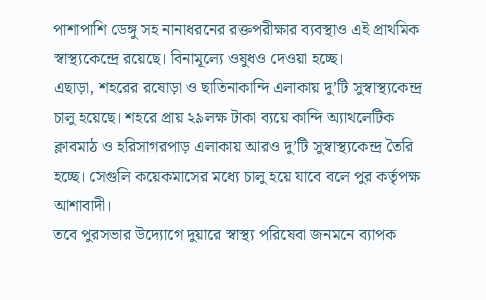পাশাপাশি ডেঙ্গু সহ নানাধরনের রক্তপরীক্ষার ব্যবস্থাও এই প্রাথমিক স্বাস্থ্যকেন্দ্রে রয়েছে। বিনামূল্যে ওষুধও দেওয়া হচ্ছে।
এছাড়া, শহরের রষোড়া ও ছাতিনাকান্দি এলাকায় দু’টি সুস্বাস্থ্যকেন্দ্র চালু হয়েছে। শহরে প্রায় ২৯লক্ষ টাকা ব্যয়ে কান্দি অ্যাথলেটিক ক্লাবমাঠ ও হরিসাগরপাড় এলাকায় আরও দু’টি সুস্বাস্থ্যকেন্দ্র তৈরি হচ্ছে। সেগুলি কয়েকমাসের মধ্যে চালু হয়ে যাবে বলে পুর কর্তৃপক্ষ আশাবাদী।
তবে পুরসভার উদ্যোগে দুয়ারে স্বাস্থ্য পরিষেবা জনমনে ব্যাপক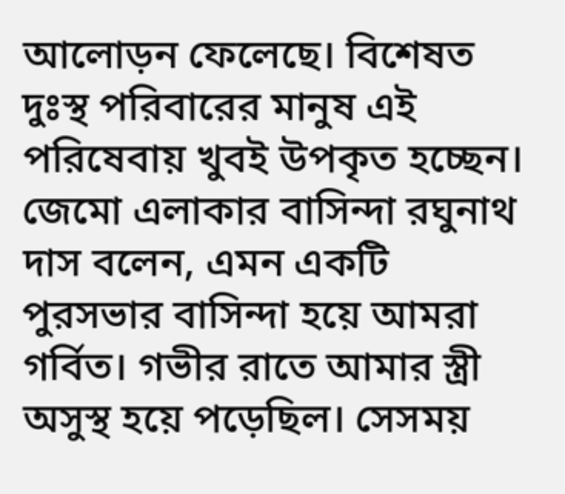আলোড়ন ফেলেছে। বিশেষত দুঃস্থ পরিবারের মানুষ এই পরিষেবায় খুবই উপকৃত হচ্ছেন। জেমো এলাকার বাসিন্দা রঘুনাথ দাস বলেন, এমন একটি পুরসভার বাসিন্দা হয়ে আমরা গর্বিত। গভীর রাতে আমার স্ত্রী অসুস্থ হয়ে পড়েছিল। সেসময়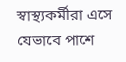স্বাস্থ্যকর্মীরা এসে যেভাবে পাশে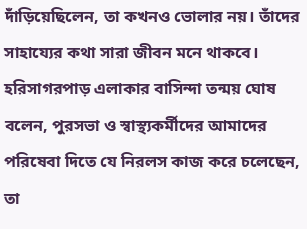দাঁড়িয়েছিলেন, তা কখনও ভোলার নয়। তাঁদের সাহায্যের কথা সারা জীবন মনে থাকবে।
হরিসাগরপাড় এলাকার বাসিন্দা তন্ময় ঘোষ বলেন, পুরসভা ও স্বাস্থ্যকর্মীদের আমাদের পরিষেবা দিতে যে নিরলস কাজ করে চলেছেন, তা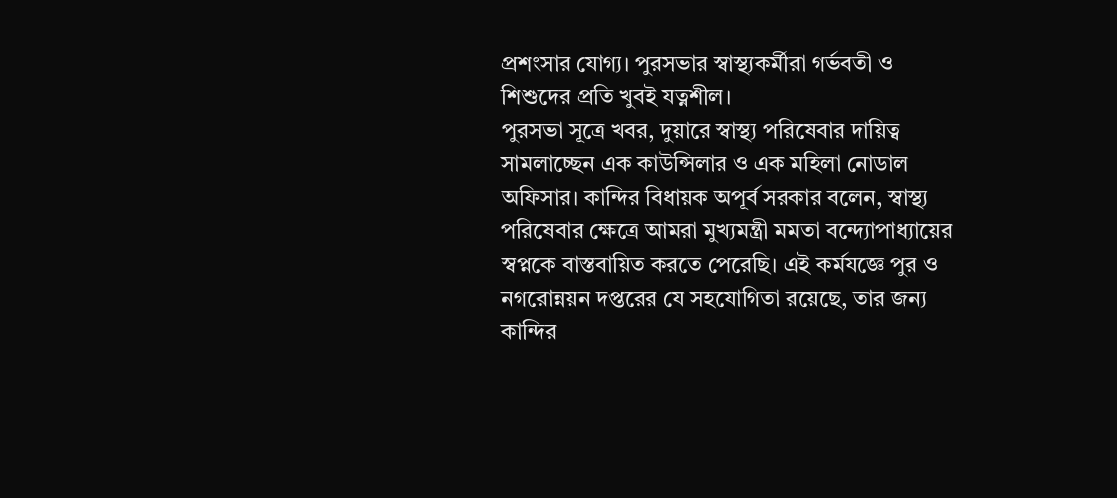প্রশংসার যোগ্য। পুরসভার স্বাস্থ্যকর্মীরা গর্ভবতী ও শিশুদের প্রতি খুবই যত্নশীল।
পুরসভা সূত্রে খবর, দুয়ারে স্বাস্থ্য পরিষেবার দায়িত্ব সামলাচ্ছেন এক কাউন্সিলার ও এক মহিলা নোডাল অফিসার। কান্দির বিধায়ক অপূর্ব সরকার বলেন, স্বাস্থ্য পরিষেবার ক্ষেত্রে আমরা মুখ্যমন্ত্রী মমতা বন্দ্যোপাধ্যায়ের স্বপ্নকে বাস্তবায়িত করতে পেরেছি। এই কর্মযজ্ঞে পুর ও নগরোন্নয়ন দপ্তরের যে সহযোগিতা রয়েছে, তার জন্য কান্দির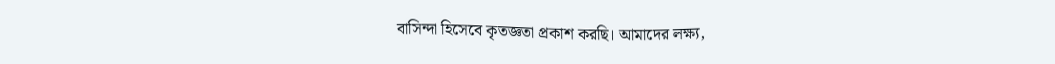বাসিন্দা হিসেবে কৃতজ্ঞতা প্রকাশ করছি। আমাদের লক্ষ্য,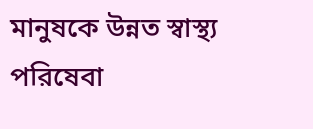মানুষকে উন্নত স্বাস্থ্য পরিষেবা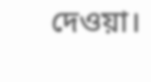দেওয়া।